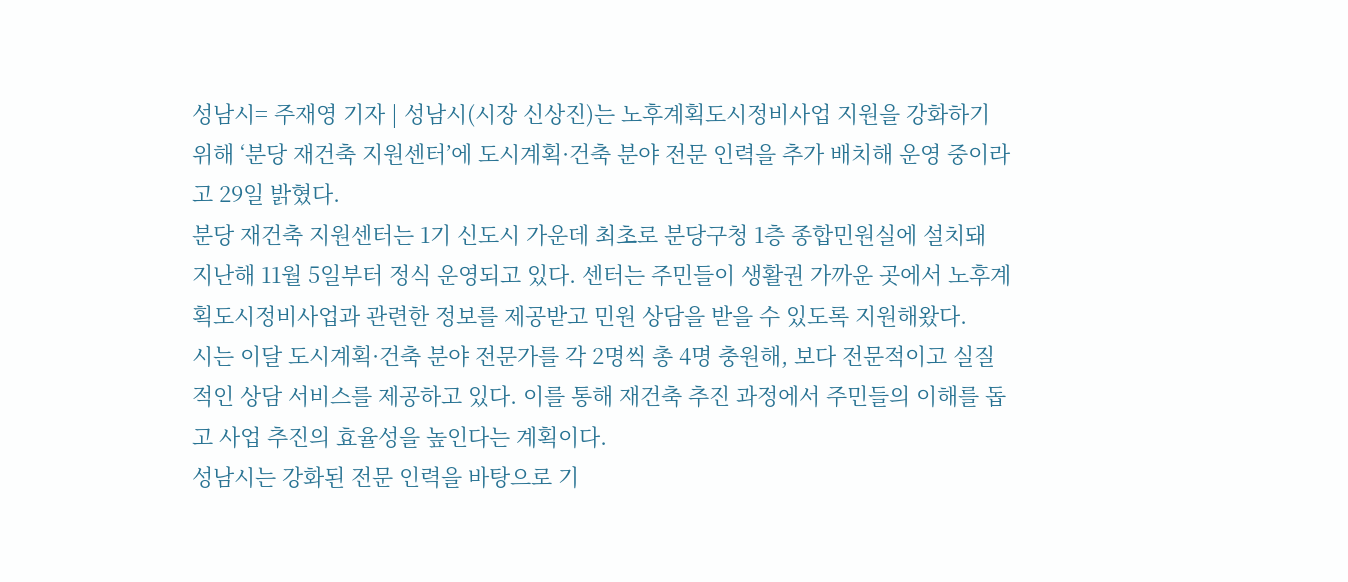성남시= 주재영 기자 | 성남시(시장 신상진)는 노후계획도시정비사업 지원을 강화하기 위해 ‘분당 재건축 지원센터’에 도시계획·건축 분야 전문 인력을 추가 배치해 운영 중이라고 29일 밝혔다.
분당 재건축 지원센터는 1기 신도시 가운데 최초로 분당구청 1층 종합민원실에 설치돼 지난해 11월 5일부터 정식 운영되고 있다. 센터는 주민들이 생활권 가까운 곳에서 노후계획도시정비사업과 관련한 정보를 제공받고 민원 상담을 받을 수 있도록 지원해왔다.
시는 이달 도시계획·건축 분야 전문가를 각 2명씩 총 4명 충원해, 보다 전문적이고 실질적인 상담 서비스를 제공하고 있다. 이를 통해 재건축 추진 과정에서 주민들의 이해를 돕고 사업 추진의 효율성을 높인다는 계획이다.
성남시는 강화된 전문 인력을 바탕으로 기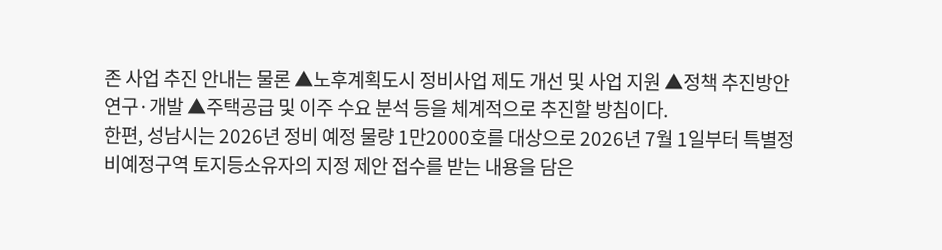존 사업 추진 안내는 물론 ▲노후계획도시 정비사업 제도 개선 및 사업 지원 ▲정책 추진방안 연구·개발 ▲주택공급 및 이주 수요 분석 등을 체계적으로 추진할 방침이다.
한편, 성남시는 2026년 정비 예정 물량 1만2000호를 대상으로 2026년 7월 1일부터 특별정비예정구역 토지등소유자의 지정 제안 접수를 받는 내용을 담은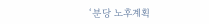‘분당 노후계획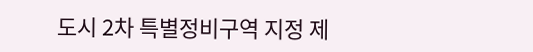도시 2차 특별정비구역 지정 제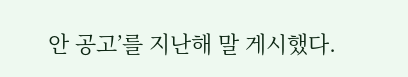안 공고’를 지난해 말 게시했다.